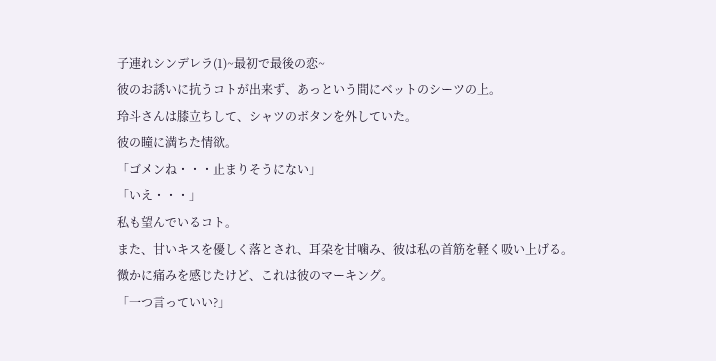子連れシンデレラ(1)~最初で最後の恋~
彼のお誘いに抗うコトが出来ず、あっという間にベットのシーツの上。
玲斗さんは膝立ちして、シャツのボタンを外していた。
彼の瞳に満ちた情欲。
「ゴメンね・・・止まりそうにない」
「いえ・・・」
私も望んでいるコト。
また、甘いキスを優しく落とされ、耳朶を甘噛み、彼は私の首筋を軽く吸い上げる。
微かに痛みを感じたけど、これは彼のマーキング。
「一つ言っていい?」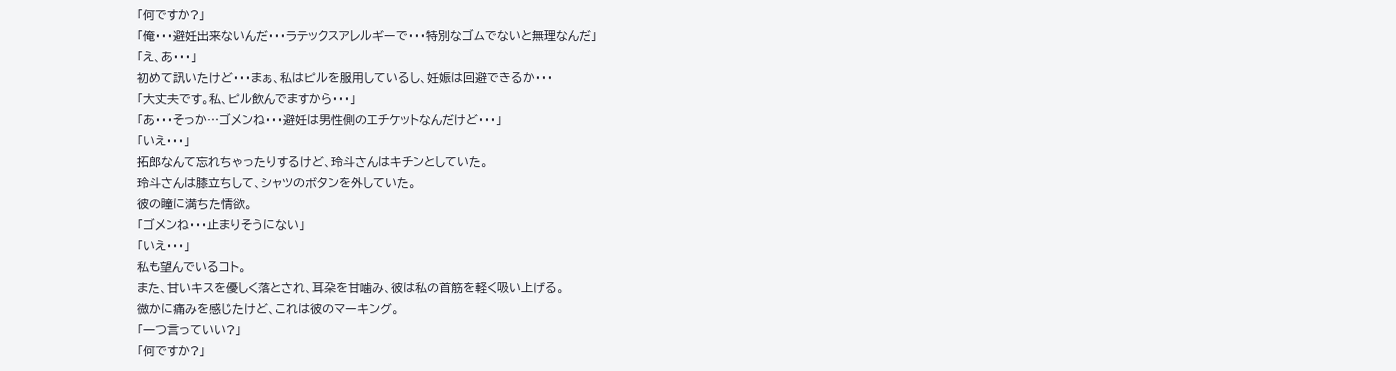「何ですか?」
「俺・・・避妊出来ないんだ・・・ラテックスアレルギーで・・・特別なゴムでないと無理なんだ」
「え、あ・・・」
初めて訊いたけど・・・まぁ、私はピルを服用しているし、妊娠は回避できるか・・・
「大丈夫です。私、ピル飲んでますから・・・」
「あ・・・そっか…ゴメンね・・・避妊は男性側のエチケットなんだけど・・・」
「いえ・・・」
拓郎なんて忘れちゃったりするけど、玲斗さんはキチンとしていた。
玲斗さんは膝立ちして、シャツのボタンを外していた。
彼の瞳に満ちた情欲。
「ゴメンね・・・止まりそうにない」
「いえ・・・」
私も望んでいるコト。
また、甘いキスを優しく落とされ、耳朶を甘噛み、彼は私の首筋を軽く吸い上げる。
微かに痛みを感じたけど、これは彼のマーキング。
「一つ言っていい?」
「何ですか?」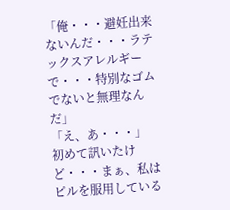「俺・・・避妊出来ないんだ・・・ラテックスアレルギーで・・・特別なゴムでないと無理なんだ」
「え、あ・・・」
初めて訊いたけど・・・まぁ、私はピルを服用している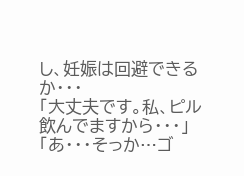し、妊娠は回避できるか・・・
「大丈夫です。私、ピル飲んでますから・・・」
「あ・・・そっか…ゴ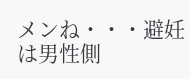メンね・・・避妊は男性側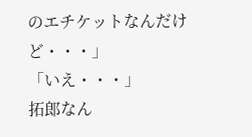のエチケットなんだけど・・・」
「いえ・・・」
拓郎なん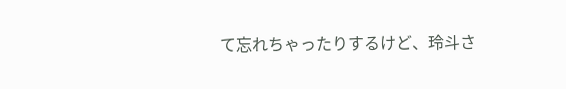て忘れちゃったりするけど、玲斗さ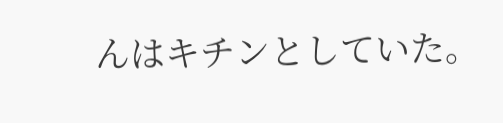んはキチンとしていた。